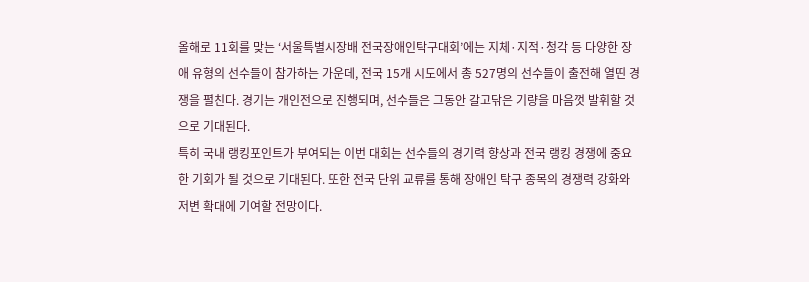올해로 11회를 맞는 ‘서울특별시장배 전국장애인탁구대회’에는 지체·지적·청각 등 다양한 장애 유형의 선수들이 참가하는 가운데, 전국 15개 시도에서 총 527명의 선수들이 출전해 열띤 경쟁을 펼친다. 경기는 개인전으로 진행되며, 선수들은 그동안 갈고닦은 기량을 마음껏 발휘할 것으로 기대된다.
특히 국내 랭킹포인트가 부여되는 이번 대회는 선수들의 경기력 향상과 전국 랭킹 경쟁에 중요한 기회가 될 것으로 기대된다. 또한 전국 단위 교류를 통해 장애인 탁구 종목의 경쟁력 강화와 저변 확대에 기여할 전망이다.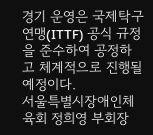경기 운영은 국제탁구연맹(ITTF) 공식 규정을 준수하여 공정하고 체계적으로 진행될 예정이다.
서울특별시장애인체육회 정희영 부회장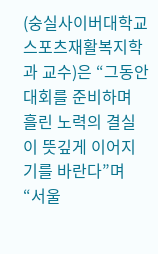(숭실사이버대학교 스포츠재활복지학과 교수)은 “그동안 대회를 준비하며 흘린 노력의 결실이 뜻깊게 이어지기를 바란다”며 “서울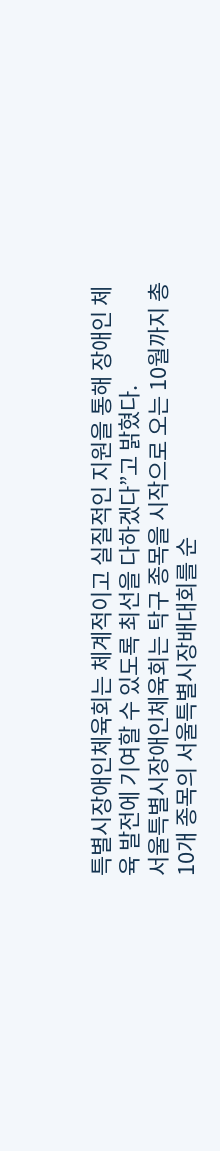특별시장애인체육회는 체계적이고 실질적인 지원을 통해 장애인 체육 발전에 기여할 수 있도록 최선을 다하겠다”고 밝혔다.
서울특별시장애인체육회는 탁구 종목을 시작으로 오는 10월까지 총 10개 종목의 서울특별시장배대회를 순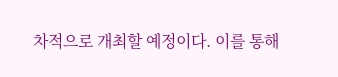차적으로 개최할 예정이다. 이를 통해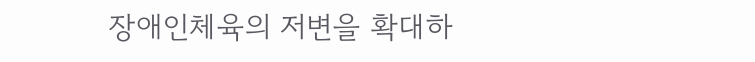장애인체육의 저변을 확대하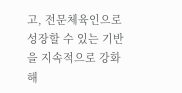고, 전문체육인으로 성장할 수 있는 기반을 지속적으로 강화해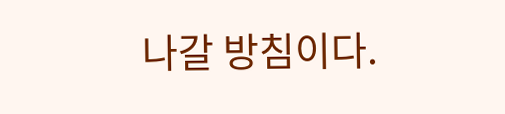나갈 방침이다.